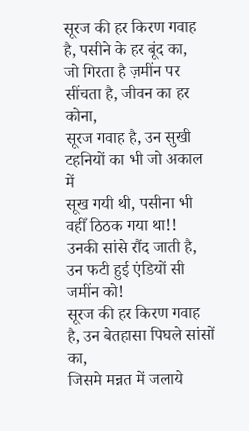सूरज की हर किरण गवाह है, पसीने के हर बूंद का,
जो गिरता है ज़मींन पर सींचता है, जीवन का हर कोना,
सूरज गवाह है, उन सुखी टहनियों का भी जो अकाल में
सूख गयी थी, पसीना भी वहीँ ठिठक गया था!!
उनकी सांसे रौंद जाती है, उन फटी हुई एंडियों सी जमींन को!
सूरज की हर किरण गवाह है, उन बेतहासा पिघले सांसों का,
जिसमे मन्नत में जलाये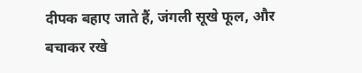दीपक बहाए जाते हैं, जंगली सूखे फूल, और
बचाकर रखे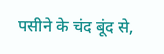पसीने के चंद बूंद से,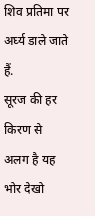शिव प्रतिमा पर अर्घ्य डाले जाते हैं.
सूरज की हर किरण से अलग है यह भोर देखो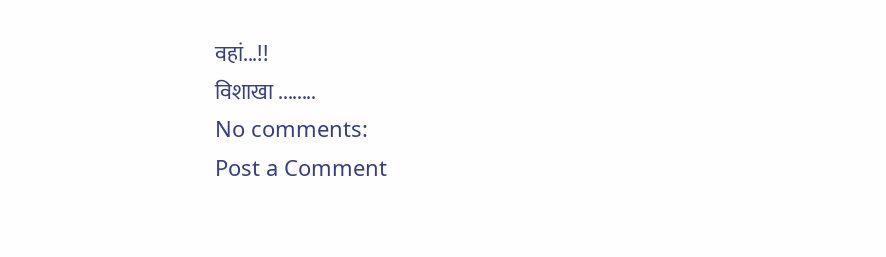वहां...!!
विशाखा ........
No comments:
Post a Comment